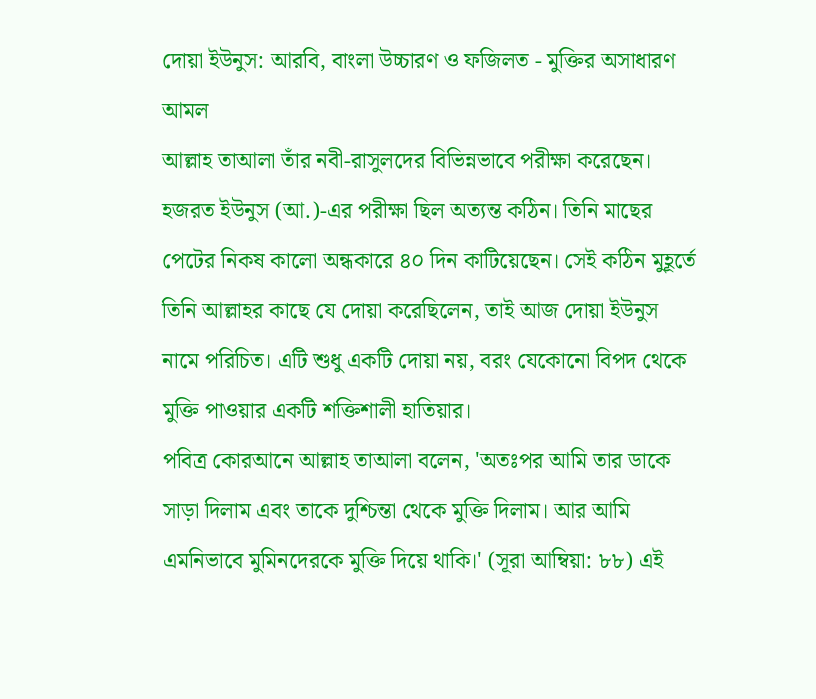দোয়া ইউনুস: আরবি, বাংলা উচ্চারণ ও ফজিলত - মুক্তির অসাধারণ আমল
আল্লাহ তাআলা তাঁর নবী-রাসুলদের বিভিন্নভাবে পরীক্ষা করেছেন। হজরত ইউনুস (আ.)-এর পরীক্ষা ছিল অত্যন্ত কঠিন। তিনি মাছের পেটের নিকষ কালো অন্ধকারে ৪০ দিন কাটিয়েছেন। সেই কঠিন মুহূর্তে তিনি আল্লাহর কাছে যে দোয়া করেছিলেন, তাই আজ দোয়া ইউনুস নামে পরিচিত। এটি শুধু একটি দোয়া নয়, বরং যেকোনো বিপদ থেকে মুক্তি পাওয়ার একটি শক্তিশালী হাতিয়ার।
পবিত্র কোরআনে আল্লাহ তাআলা বলেন, 'অতঃপর আমি তার ডাকে সাড়া দিলাম এবং তাকে দুশ্চিন্তা থেকে মুক্তি দিলাম। আর আমি এমনিভাবে মুমিনদেরকে মুক্তি দিয়ে থাকি।' (সূরা আম্বিয়া: ৮৮) এই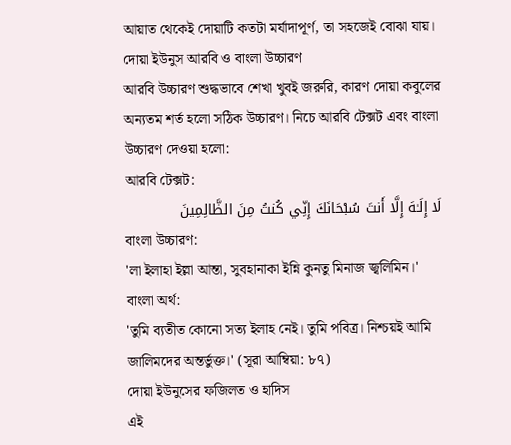আয়াত থেকেই দোয়াটি কতটা মর্যাদাপূর্ণ, তা সহজেই বোঝা যায়।
দোয়া ইউনুস আরবি ও বাংলা উচ্চারণ
আরবি উচ্চারণ শুদ্ধভাবে শেখা খুবই জরুরি, কারণ দোয়া কবুলের অন্যতম শর্ত হলো সঠিক উচ্চারণ। নিচে আরবি টেক্সট এবং বাংলা উচ্চারণ দেওয়া হলো:
আরবি টেক্সট:
لَا إِلَـٰهَ إِلَّا أَنتَ سُبْحَانَكَ إِنِّي كُنتُ مِنَ الظَّالِمِينَ
বাংলা উচ্চারণ:
'লা ইলাহা ইল্লা আন্তা, সুবহানাকা ইন্নি কুনতু মিনাজ জ্বলিমিন।'
বাংলা অর্থ:
'তুমি ব্যতীত কোনো সত্য ইলাহ নেই। তুমি পবিত্র। নিশ্চয়ই আমি জালিমদের অন্তর্ভুক্ত।' (সূরা আম্বিয়া: ৮৭)
দোয়া ইউনুসের ফজিলত ও হাদিস
এই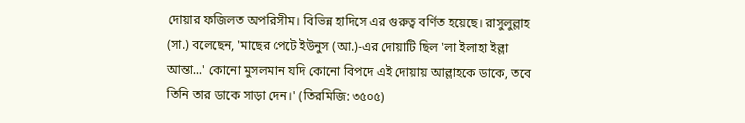দোয়ার ফজিলত অপরিসীম। বিভিন্ন হাদিসে এর গুরুত্ব বর্ণিত হয়েছে। রাসুলুল্লাহ (সা.) বলেছেন, 'মাছের পেটে ইউনুস (আ.)-এর দোয়াটি ছিল 'লা ইলাহা ইল্লা আন্তা...' কোনো মুসলমান যদি কোনো বিপদে এই দোয়ায় আল্লাহকে ডাকে, তবে তিনি তার ডাকে সাড়া দেন।' (তিরমিজি: ৩৫০৫)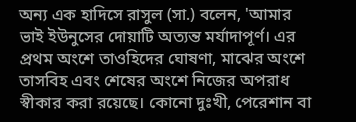অন্য এক হাদিসে রাসুল (সা.) বলেন, 'আমার ভাই ইউনুসের দোয়াটি অত্যন্ত মর্যাদাপূর্ণ। এর প্রথম অংশে তাওহিদের ঘোষণা, মাঝের অংশে তাসবিহ এবং শেষের অংশে নিজের অপরাধ স্বীকার করা রয়েছে। কোনো দুঃখী, পেরেশান বা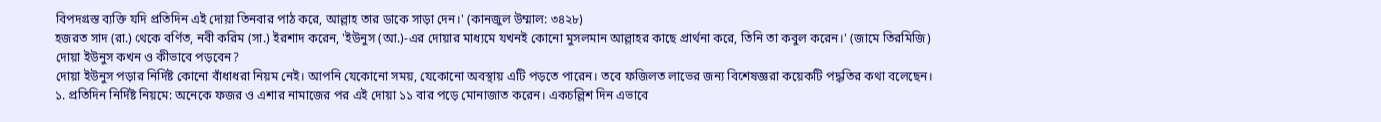বিপদগ্রস্ত ব্যক্তি যদি প্রতিদিন এই দোয়া তিনবার পাঠ করে, আল্লাহ তার ডাকে সাড়া দেন।' (কানজুল উম্মাল: ৩৪২৮)
হজরত সাদ (রা.) থেকে বর্ণিত, নবী করিম (সা.) ইরশাদ করেন, 'ইউনুস (আ.)-এর দোয়ার মাধ্যমে যখনই কোনো মুসলমান আল্লাহর কাছে প্রার্থনা করে, তিনি তা কবুল করেন।' (জামে তিরমিজি)
দোয়া ইউনুস কখন ও কীভাবে পড়বেন?
দোয়া ইউনুস পড়ার নির্দিষ্ট কোনো বাঁধাধরা নিয়ম নেই। আপনি যেকোনো সময়, যেকোনো অবস্থায় এটি পড়তে পারেন। তবে ফজিলত লাভের জন্য বিশেষজ্ঞরা কয়েকটি পদ্ধতির কথা বলেছেন।
১. প্রতিদিন নির্দিষ্ট নিয়মে: অনেকে ফজর ও এশার নামাজের পর এই দোয়া ১১ বার পড়ে মোনাজাত করেন। একচল্লিশ দিন এভাবে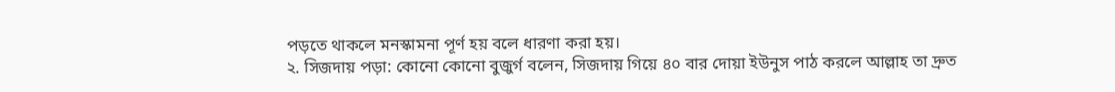পড়তে থাকলে মনস্কামনা পূর্ণ হয় বলে ধারণা করা হয়।
২. সিজদায় পড়া: কোনো কোনো বুজুর্গ বলেন, সিজদায় গিয়ে ৪০ বার দোয়া ইউনুস পাঠ করলে আল্লাহ তা দ্রুত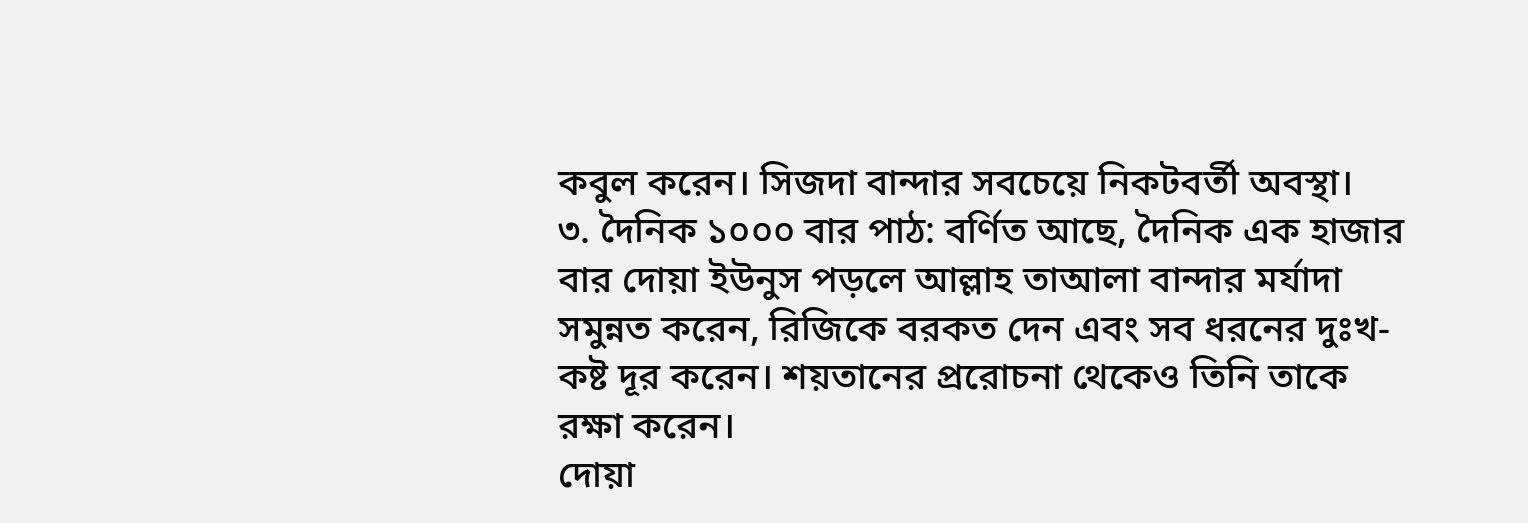কবুল করেন। সিজদা বান্দার সবচেয়ে নিকটবর্তী অবস্থা।
৩. দৈনিক ১০০০ বার পাঠ: বর্ণিত আছে, দৈনিক এক হাজার বার দোয়া ইউনুস পড়লে আল্লাহ তাআলা বান্দার মর্যাদা সমুন্নত করেন, রিজিকে বরকত দেন এবং সব ধরনের দুঃখ-কষ্ট দূর করেন। শয়তানের প্ররোচনা থেকেও তিনি তাকে রক্ষা করেন।
দোয়া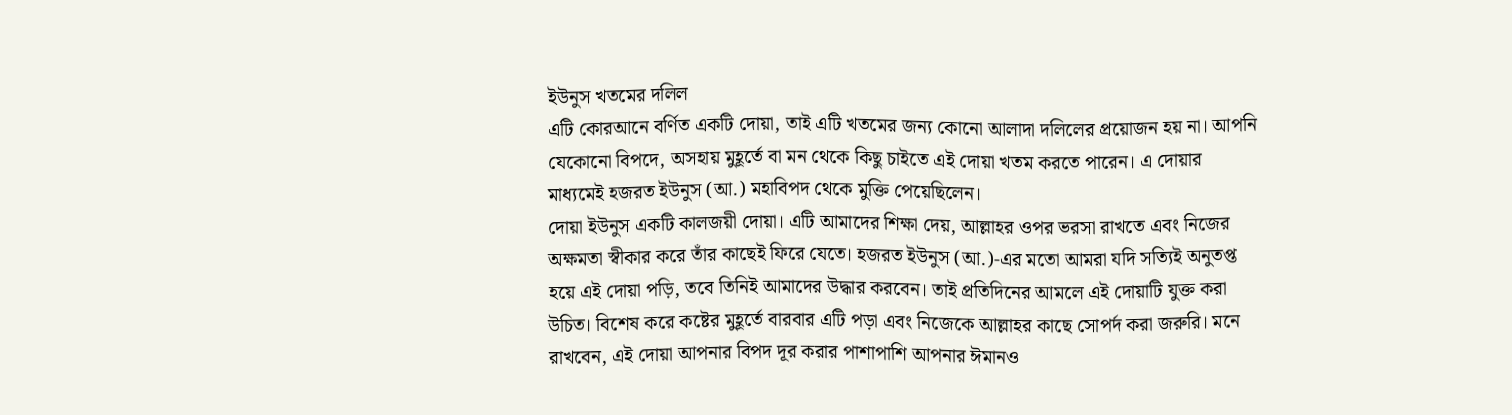ইউনুস খতমের দলিল
এটি কোরআনে বর্ণিত একটি দোয়া, তাই এটি খতমের জন্য কোনো আলাদা দলিলের প্রয়োজন হয় না। আপনি যেকোনো বিপদে, অসহায় মুহূর্তে বা মন থেকে কিছু চাইতে এই দোয়া খতম করতে পারেন। এ দোয়ার মাধ্যমেই হজরত ইউনুস (আ.) মহাবিপদ থেকে মুক্তি পেয়েছিলেন।
দোয়া ইউনুস একটি কালজয়ী দোয়া। এটি আমাদের শিক্ষা দেয়, আল্লাহর ওপর ভরসা রাখতে এবং নিজের অক্ষমতা স্বীকার করে তাঁর কাছেই ফিরে যেতে। হজরত ইউনুস (আ.)-এর মতো আমরা যদি সত্যিই অনুতপ্ত হয়ে এই দোয়া পড়ি, তবে তিনিই আমাদের উদ্ধার করবেন। তাই প্রতিদিনের আমলে এই দোয়াটি যুক্ত করা উচিত। বিশেষ করে কষ্টের মুহূর্তে বারবার এটি পড়া এবং নিজেকে আল্লাহর কাছে সোপর্দ করা জরুরি। মনে রাখবেন, এই দোয়া আপনার বিপদ দূর করার পাশাপাশি আপনার ঈমানও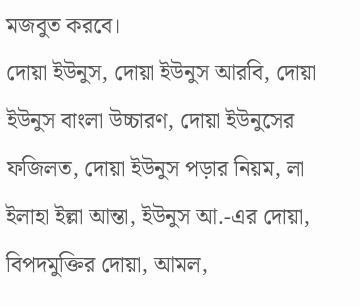মজবুত করবে।
দোয়া ইউনুস, দোয়া ইউনুস আরবি, দোয়া ইউনুস বাংলা উচ্চারণ, দোয়া ইউনুসের ফজিলত, দোয়া ইউনুস পড়ার নিয়ম, লা ইলাহা ইল্লা আন্তা, ইউনুস আ.-এর দোয়া, বিপদমুক্তির দোয়া, আমল,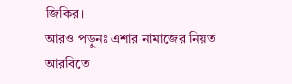জিকির।
আরও পড়ুনঃ এশার নামাজের নিয়ত আরবিতে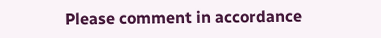Please comment in accordance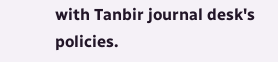with Tanbir journal desk's policies.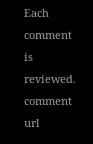Each comment is reviewed.
comment url